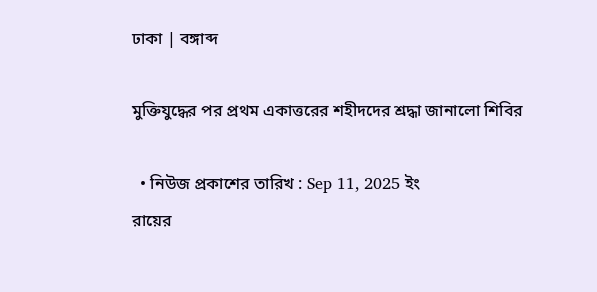ঢাকা | বঙ্গাব্দ

মুক্তিযুদ্ধের পর প্রথম একাত্তরের শহীদদের শ্রদ্ধা জানালো শিবির

  • নিউজ প্রকাশের তারিখ : Sep 11, 2025 ইং
রায়ের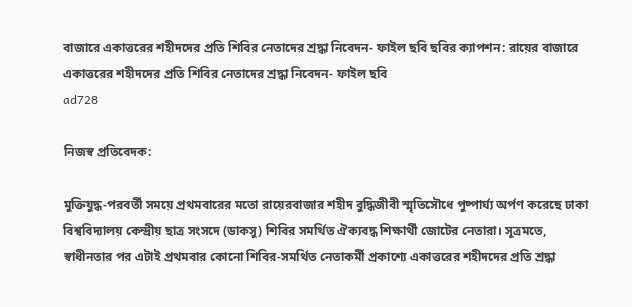বাজারে একাত্তরের শহীদদের প্রতি শিবির নেতাদের শ্রদ্ধা নিবেদন- ফাইল ছবি ছবির ক্যাপশন: রায়ের বাজারে একাত্তরের শহীদদের প্রতি শিবির নেতাদের শ্রদ্ধা নিবেদন- ফাইল ছবি
ad728

নিজস্ব প্রতিবেদক:

মুক্তিযুদ্ধ-পরবর্তী সময়ে প্রথমবারের মতো রায়েরবাজার শহীদ বুদ্ধিজীবী স্মৃতিসৌধে পুষ্পার্ঘ্য অর্পণ করেছে ঢাকা বিশ্ববিদ্যালয় কেন্দ্রীয় ছাত্র সংসদে (ডাকসু) শিবির সমর্থিত ঐক্যবদ্ধ শিক্ষার্থী জোটের নেতারা। সূত্রমতে, স্বাধীনতার পর এটাই প্রথমবার কোনো শিবির-সমর্থিত নেতাকর্মী প্রকাশ্যে একাত্তরের শহীদদের প্রতি শ্রদ্ধা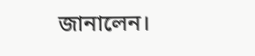জানালেন।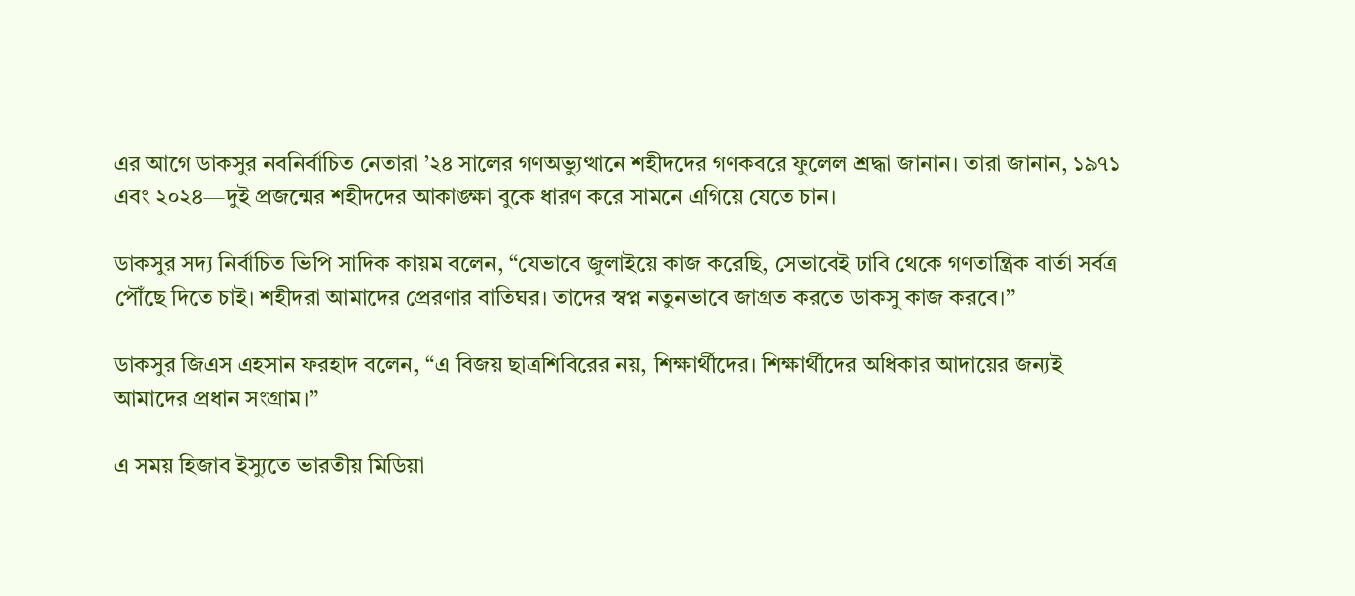এর আগে ডাকসুর নবনির্বাচিত নেতারা ’২৪ সালের গণঅভ্যুত্থানে শহীদদের গণকবরে ফুলেল শ্রদ্ধা জানান। তারা জানান, ১৯৭১ এবং ২০২৪—দুই প্রজন্মের শহীদদের আকাঙ্ক্ষা বুকে ধারণ করে সামনে এগিয়ে যেতে চান।

ডাকসুর সদ্য নির্বাচিত ভিপি সাদিক কায়ম বলেন, “যেভাবে জুলাইয়ে কাজ করেছি, সেভাবেই ঢাবি থেকে গণতান্ত্রিক বার্তা সর্বত্র পৌঁছে দিতে চাই। শহীদরা আমাদের প্রেরণার বাতিঘর। তাদের স্বপ্ন নতুনভাবে জাগ্রত করতে ডাকসু কাজ করবে।”

ডাকসুর জিএস এহসান ফরহাদ বলেন, “এ বিজয় ছাত্রশিবিরের নয়, শিক্ষার্থীদের। শিক্ষার্থীদের অধিকার আদায়ের জন্যই আমাদের প্রধান সংগ্রাম।”

এ সময় হিজাব ইস্যুতে ভারতীয় মিডিয়া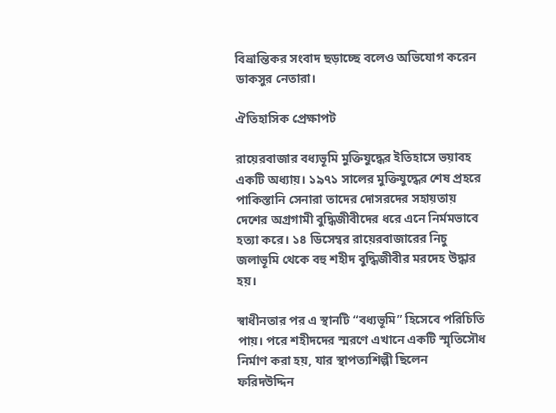বিভ্রান্তিকর সংবাদ ছড়াচ্ছে বলেও অভিযোগ করেন ডাকসুর নেতারা।

ঐতিহাসিক প্রেক্ষাপট

রায়েরবাজার বধ্যভূমি মুক্তিযুদ্ধের ইতিহাসে ভয়াবহ একটি অধ্যায়। ১৯৭১ সালের মুক্তিযুদ্ধের শেষ প্রহরে পাকিস্তানি সেনারা তাদের দোসরদের সহায়তায় দেশের অগ্রগামী বুদ্ধিজীবীদের ধরে এনে নির্মমভাবে হত্যা করে। ১৪ ডিসেম্বর রায়েরবাজারের নিচু জলাভূমি থেকে বহু শহীদ বুদ্ধিজীবীর মরদেহ উদ্ধার হয়।

স্বাধীনতার পর এ স্থানটি “বধ্যভূমি” হিসেবে পরিচিতি পায়। পরে শহীদদের স্মরণে এখানে একটি স্মৃতিসৌধ নির্মাণ করা হয়, যার স্থাপত্যশিল্পী ছিলেন ফরিদউদ্দিন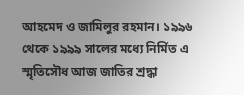আহমেদ ও জামিলুর রহমান। ১৯৯৬ থেকে ১৯৯৯ সালের মধ্যে নির্মিত এ স্মৃতিসৌধ আজ জাতির শ্রদ্ধা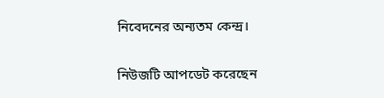নিবেদনের অন্যতম কেন্দ্র।


নিউজটি আপডেট করেছেন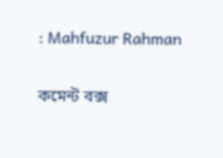: Mahfuzur Rahman

কমেন্ট বক্স